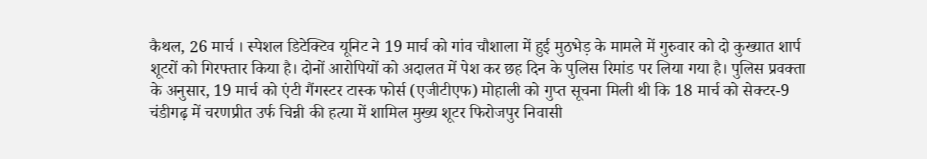कैथल, 26 मार्च । स्पेशल डिटेक्टिव यूनिट ने 19 मार्च को गांव चौशाला में हुई मुठभेड़ के मामले में गुरुवार को दो कुख्यात शार्प शूटरों को गिरफ्तार किया है। दोनों आरोपियों को अदालत में पेश कर छह दिन के पुलिस रिमांड पर लिया गया है। पुलिस प्रवक्ता के अनुसार, 19 मार्च को एंटी गैंगस्टर टास्क फोर्स (एजीटीएफ) मोहाली को गुप्त सूचना मिली थी कि 18 मार्च को सेक्टर-9 चंडीगढ़ में चरणप्रीत उर्फ चिन्नी की हत्या में शामिल मुख्य शूटर फिरोजपुर निवासी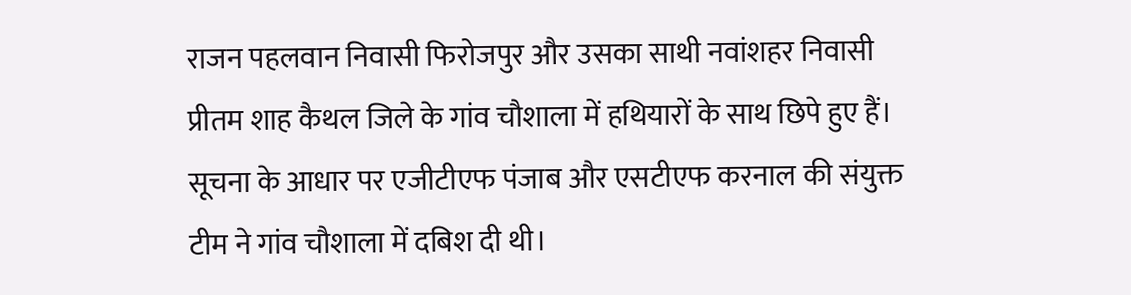राजन पहलवान निवासी फिरोजपुर और उसका साथी नवांशहर निवासी प्रीतम शाह कैथल जिले के गांव चौशाला में हथियारों के साथ छिपे हुए हैं।
सूचना के आधार पर एजीटीएफ पंजाब और एसटीएफ करनाल की संयुक्त टीम ने गांव चौशाला में दबिश दी थी।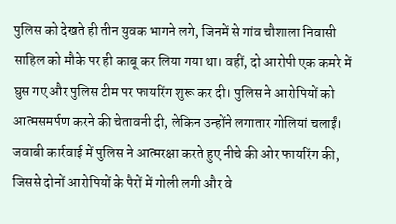पुलिस को देखते ही तीन युवक भागने लगे, जिनमें से गांव चौशाला निवासी साहिल को मौके पर ही काबू कर लिया गया था। वहीं, दो आरोपी एक कमरे में घुस गए और पुलिस टीम पर फायरिंग शुरू कर दी। पुलिस ने आरोपियों को आत्मसमर्पण करने की चेतावनी दी, लेकिन उन्होंने लगातार गोलियां चलाईं। जवाबी कार्रवाई में पुलिस ने आत्मरक्षा करते हुए नीचे की ओर फायरिंग की, जिससे दोनों आरोपियों के पैरों में गोली लगी और वे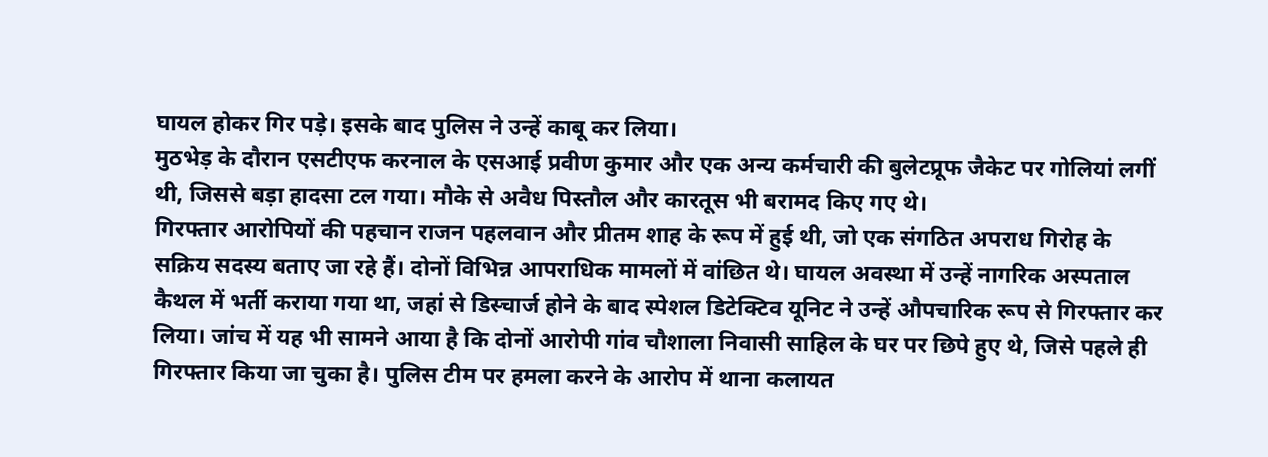घायल होकर गिर पड़े। इसके बाद पुलिस ने उन्हें काबू कर लिया।
मुठभेड़ के दौरान एसटीएफ करनाल के एसआई प्रवीण कुमार और एक अन्य कर्मचारी की बुलेटप्रूफ जैकेट पर गोलियां लगीं थी, जिससे बड़ा हादसा टल गया। मौके से अवैध पिस्तौल और कारतूस भी बरामद किए गए थे।
गिरफ्तार आरोपियों की पहचान राजन पहलवान और प्रीतम शाह के रूप में हुई थी, जो एक संगठित अपराध गिरोह के सक्रिय सदस्य बताए जा रहे हैं। दोनों विभिन्न आपराधिक मामलों में वांछित थे। घायल अवस्था में उन्हें नागरिक अस्पताल कैथल में भर्ती कराया गया था, जहां से डिस्चार्ज होने के बाद स्पेशल डिटेक्टिव यूनिट ने उन्हें औपचारिक रूप से गिरफ्तार कर लिया। जांच में यह भी सामने आया है कि दोनों आरोपी गांव चौशाला निवासी साहिल के घर पर छिपे हुए थे, जिसे पहले ही गिरफ्तार किया जा चुका है। पुलिस टीम पर हमला करने के आरोप में थाना कलायत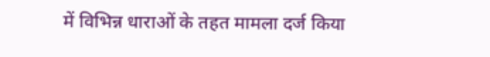में विभिन्न धाराओं के तहत मामला दर्ज किया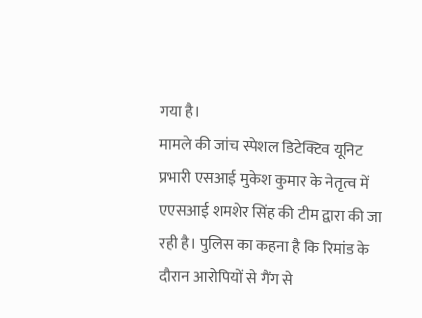गया है।
मामले की जांच स्पेशल डिटेक्टिव यूनिट प्रभारी एसआई मुकेश कुमार के नेतृत्व में एएसआई शमशेर सिंह की टीम द्वारा की जा रही है। पुलिस का कहना है कि रिमांड के दौरान आरोपियों से गैंग से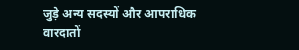जुड़े अन्य सदस्यों और आपराधिक वारदातों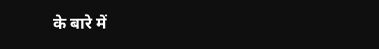के बारे में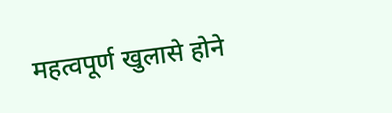महत्वपूर्ण खुलासे होने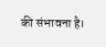की संभावना है।